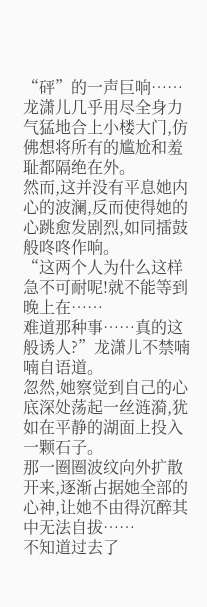“砰”的一声巨响……
龙潇儿几乎用尽全身力气猛地合上小楼大门,仿佛想将所有的尴尬和羞耻都隔绝在外。
然而,这并没有平息她内心的波澜,反而使得她的心跳愈发剧烈,如同擂鼓般咚咚作响。
“这两个人为什么这样急不可耐呢!就不能等到晚上在……
难道那种事……真的这般诱人?”龙潇儿不禁喃喃自语道。
忽然,她察觉到自己的心底深处荡起一丝涟漪,犹如在平静的湖面上投入一颗石子。
那一圈圈波纹向外扩散开来,逐渐占据她全部的心神,让她不由得沉醉其中无法自拔……
不知道过去了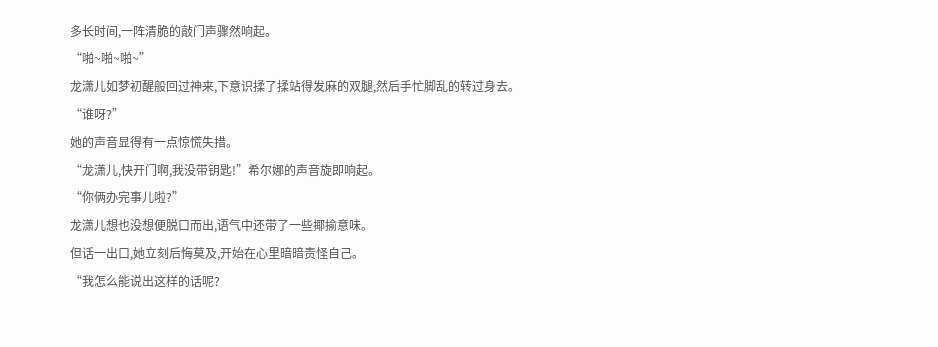多长时间,一阵清脆的敲门声骤然响起。
“啪~啪~啪~”
龙潇儿如梦初醒般回过神来,下意识揉了揉站得发麻的双腿,然后手忙脚乱的转过身去。
“谁呀?”
她的声音显得有一点惊慌失措。
“龙潇儿,快开门啊,我没带钥匙!”希尔娜的声音旋即响起。
“你俩办完事儿啦?”
龙潇儿想也没想便脱口而出,语气中还带了一些揶揄意味。
但话一出口,她立刻后悔莫及,开始在心里暗暗责怪自己。
“我怎么能说出这样的话呢?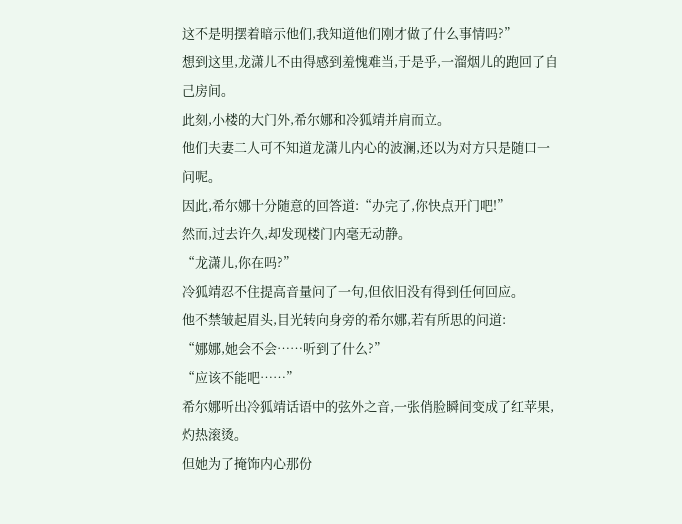这不是明摆着暗示他们,我知道他们刚才做了什么事情吗?”
想到这里,龙潇儿不由得感到羞愧难当,于是乎,一溜烟儿的跑回了自己房间。
此刻,小楼的大门外,希尔娜和冷狐靖并肩而立。
他们夫妻二人可不知道龙潇儿内心的波澜,还以为对方只是随口一问呢。
因此,希尔娜十分随意的回答道:“办完了,你快点开门吧!”
然而,过去许久,却发现楼门内毫无动静。
“龙潇儿,你在吗?”
冷狐靖忍不住提高音量问了一句,但依旧没有得到任何回应。
他不禁皱起眉头,目光转向身旁的希尔娜,若有所思的问道:
“娜娜,她会不会……听到了什么?”
“应该不能吧……”
希尔娜听出冷狐靖话语中的弦外之音,一张俏脸瞬间变成了红苹果,灼热滚烫。
但她为了掩饰内心那份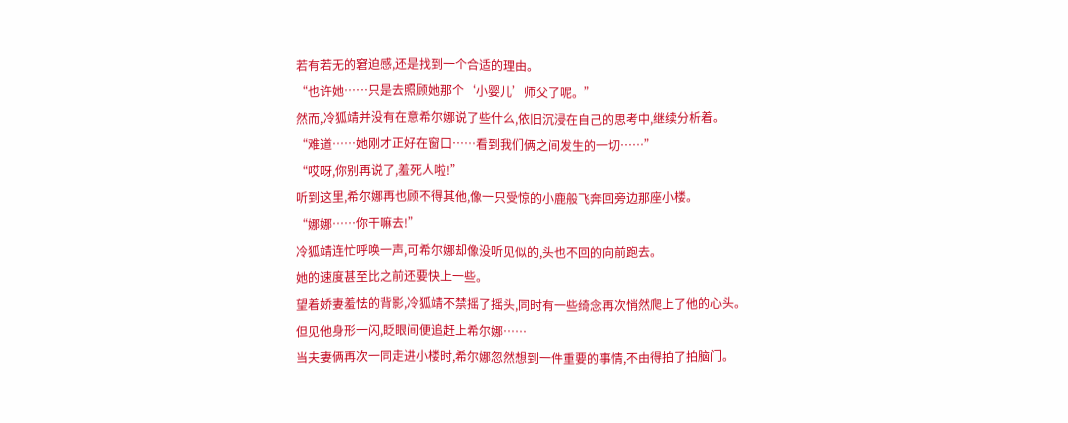若有若无的窘迫感,还是找到一个合适的理由。
“也许她……只是去照顾她那个‘小婴儿’师父了呢。”
然而,冷狐靖并没有在意希尔娜说了些什么,依旧沉浸在自己的思考中,继续分析着。
“难道……她刚才正好在窗口……看到我们俩之间发生的一切……”
“哎呀,你别再说了,羞死人啦!”
听到这里,希尔娜再也顾不得其他,像一只受惊的小鹿般飞奔回旁边那座小楼。
“娜娜……你干嘛去!”
冷狐靖连忙呼唤一声,可希尔娜却像没听见似的,头也不回的向前跑去。
她的速度甚至比之前还要快上一些。
望着娇妻羞怯的背影,冷狐靖不禁摇了摇头,同时有一些绮念再次悄然爬上了他的心头。
但见他身形一闪,眨眼间便追赶上希尔娜……
当夫妻俩再次一同走进小楼时,希尔娜忽然想到一件重要的事情,不由得拍了拍脑门。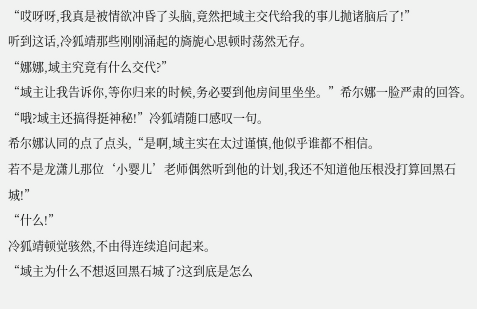“哎呀呀,我真是被情欲冲昏了头脑,竟然把域主交代给我的事儿抛诸脑后了!”
听到这话,冷狐靖那些刚刚涌起的旖旎心思顿时荡然无存。
“娜娜,域主究竟有什么交代?”
“域主让我告诉你,等你归来的时候,务必要到他房间里坐坐。”希尔娜一脸严肃的回答。
“哦?域主还搞得挺神秘!”冷狐靖随口感叹一句。
希尔娜认同的点了点头,“是啊,域主实在太过谨慎,他似乎谁都不相信。
若不是龙潇儿那位‘小婴儿’老师偶然听到他的计划,我还不知道他压根没打算回黑石城!”
“什么!”
冷狐靖顿觉骇然,不由得连续追问起来。
“域主为什么不想返回黑石城了?这到底是怎么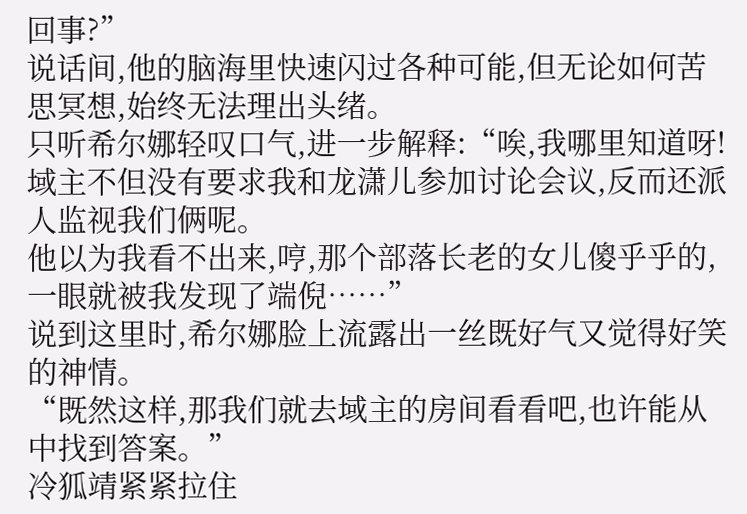回事?”
说话间,他的脑海里快速闪过各种可能,但无论如何苦思冥想,始终无法理出头绪。
只听希尔娜轻叹口气,进一步解释:“唉,我哪里知道呀!
域主不但没有要求我和龙潇儿参加讨论会议,反而还派人监视我们俩呢。
他以为我看不出来,哼,那个部落长老的女儿傻乎乎的,一眼就被我发现了端倪……”
说到这里时,希尔娜脸上流露出一丝既好气又觉得好笑的神情。
“既然这样,那我们就去域主的房间看看吧,也许能从中找到答案。”
冷狐靖紧紧拉住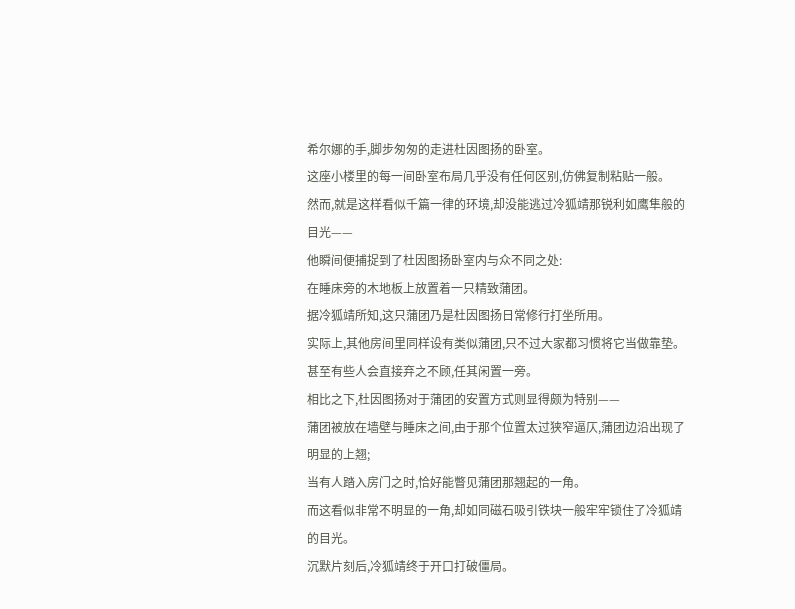希尔娜的手,脚步匆匆的走进杜因图扬的卧室。
这座小楼里的每一间卧室布局几乎没有任何区别,仿佛复制粘贴一般。
然而,就是这样看似千篇一律的环境,却没能逃过冷狐靖那锐利如鹰隼般的目光——
他瞬间便捕捉到了杜因图扬卧室内与众不同之处:
在睡床旁的木地板上放置着一只精致蒲团。
据冷狐靖所知,这只蒲团乃是杜因图扬日常修行打坐所用。
实际上,其他房间里同样设有类似蒲团,只不过大家都习惯将它当做靠垫。
甚至有些人会直接弃之不顾,任其闲置一旁。
相比之下,杜因图扬对于蒲团的安置方式则显得颇为特别——
蒲团被放在墙壁与睡床之间,由于那个位置太过狭窄逼仄,蒲团边沿出现了明显的上翘;
当有人踏入房门之时,恰好能瞥见蒲团那翘起的一角。
而这看似非常不明显的一角,却如同磁石吸引铁块一般牢牢锁住了冷狐靖的目光。
沉默片刻后,冷狐靖终于开口打破僵局。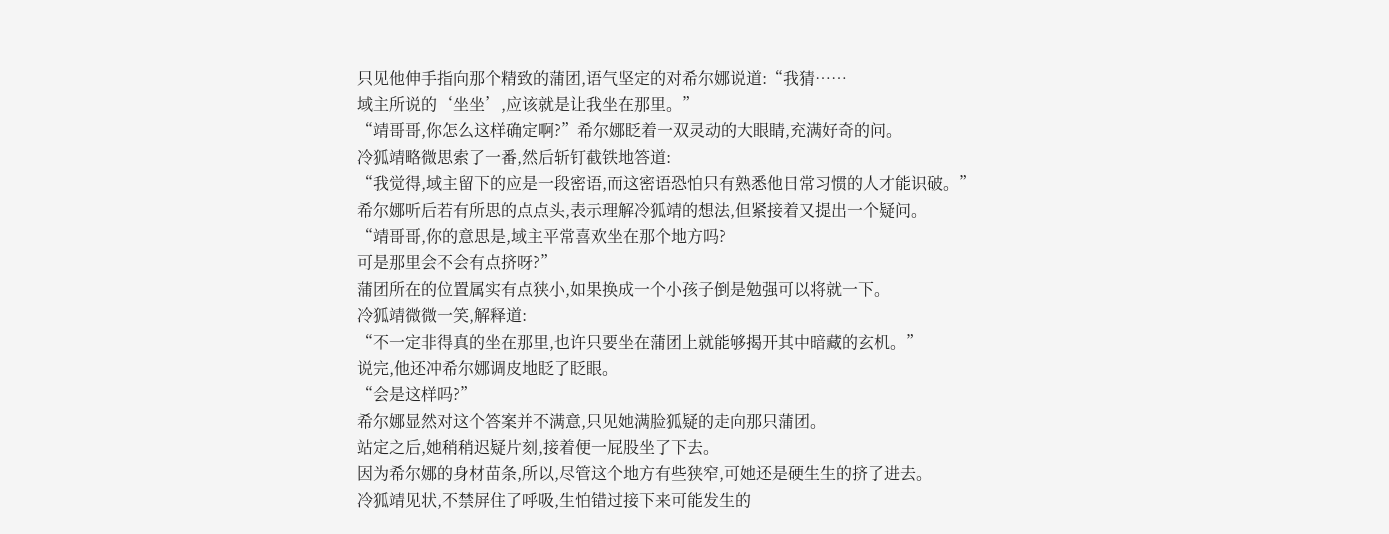只见他伸手指向那个精致的蒲团,语气坚定的对希尔娜说道:“我猜……
域主所说的‘坐坐’,应该就是让我坐在那里。”
“靖哥哥,你怎么这样确定啊?”希尔娜眨着一双灵动的大眼睛,充满好奇的问。
冷狐靖略微思索了一番,然后斩钉截铁地答道:
“我觉得,域主留下的应是一段密语,而这密语恐怕只有熟悉他日常习惯的人才能识破。”
希尔娜听后若有所思的点点头,表示理解冷狐靖的想法,但紧接着又提出一个疑问。
“靖哥哥,你的意思是,域主平常喜欢坐在那个地方吗?
可是那里会不会有点挤呀?”
蒲团所在的位置属实有点狭小,如果换成一个小孩子倒是勉强可以将就一下。
冷狐靖微微一笑,解释道:
“不一定非得真的坐在那里,也许只要坐在蒲团上就能够揭开其中暗藏的玄机。”
说完,他还冲希尔娜调皮地眨了眨眼。
“会是这样吗?”
希尔娜显然对这个答案并不满意,只见她满脸狐疑的走向那只蒲团。
站定之后,她稍稍迟疑片刻,接着便一屁股坐了下去。
因为希尔娜的身材苗条,所以,尽管这个地方有些狭窄,可她还是硬生生的挤了进去。
冷狐靖见状,不禁屏住了呼吸,生怕错过接下来可能发生的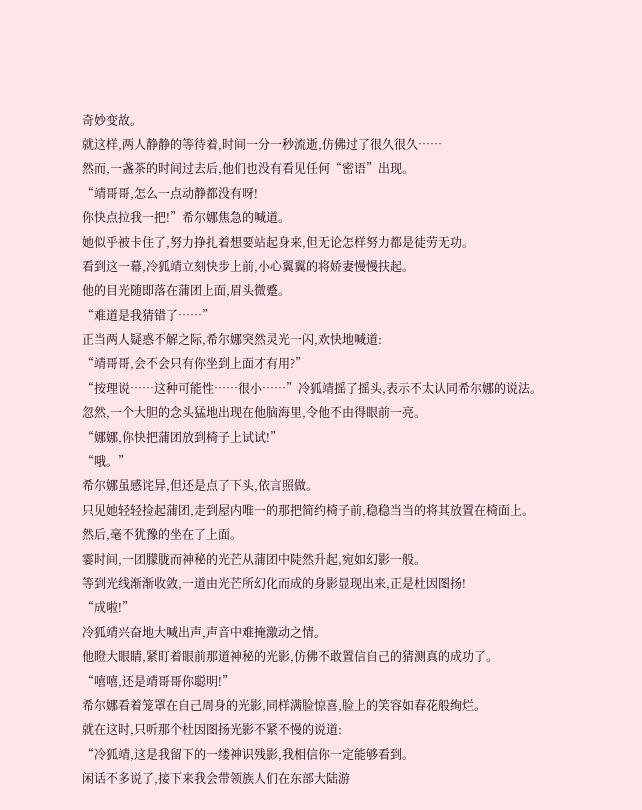奇妙变故。
就这样,两人静静的等待着,时间一分一秒流逝,仿佛过了很久很久……
然而,一盏茶的时间过去后,他们也没有看见任何“密语”出现。
“靖哥哥,怎么一点动静都没有呀!
你快点拉我一把!”希尔娜焦急的喊道。
她似乎被卡住了,努力挣扎着想要站起身来,但无论怎样努力都是徒劳无功。
看到这一幕,冷狐靖立刻快步上前,小心翼翼的将娇妻慢慢扶起。
他的目光随即落在蒲团上面,眉头微蹙。
“难道是我猜错了……”
正当两人疑惑不解之际,希尔娜突然灵光一闪,欢快地喊道:
“靖哥哥,会不会只有你坐到上面才有用?”
“按理说……这种可能性……很小……”冷狐靖摇了摇头,表示不太认同希尔娜的说法。
忽然,一个大胆的念头猛地出现在他脑海里,令他不由得眼前一亮。
“娜娜,你快把蒲团放到椅子上试试!”
“哦。”
希尔娜虽感诧异,但还是点了下头,依言照做。
只见她轻轻捡起蒲团,走到屋内唯一的那把简约椅子前,稳稳当当的将其放置在椅面上。
然后,毫不犹豫的坐在了上面。
霎时间,一团朦胧而神秘的光芒从蒲团中陡然升起,宛如幻影一般。
等到光线渐渐收敛,一道由光芒所幻化而成的身影显现出来,正是杜因图扬!
“成啦!”
冷狐靖兴奋地大喊出声,声音中难掩激动之情。
他瞪大眼睛,紧盯着眼前那道神秘的光影,仿佛不敢置信自己的猜测真的成功了。
“嘻嘻,还是靖哥哥你聪明!”
希尔娜看着笼罩在自己周身的光影,同样满脸惊喜,脸上的笑容如春花般绚烂。
就在这时,只听那个杜因图扬光影不紧不慢的说道:
“冷狐靖,这是我留下的一缕神识残影,我相信你一定能够看到。
闲话不多说了,接下来我会带领族人们在东部大陆游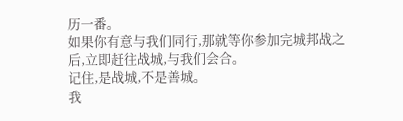历一番。
如果你有意与我们同行,那就等你参加完城邦战之后,立即赶往战城,与我们会合。
记住,是战城,不是善城。
我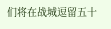们将在战城逗留五十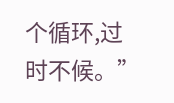个循环,过时不候。”